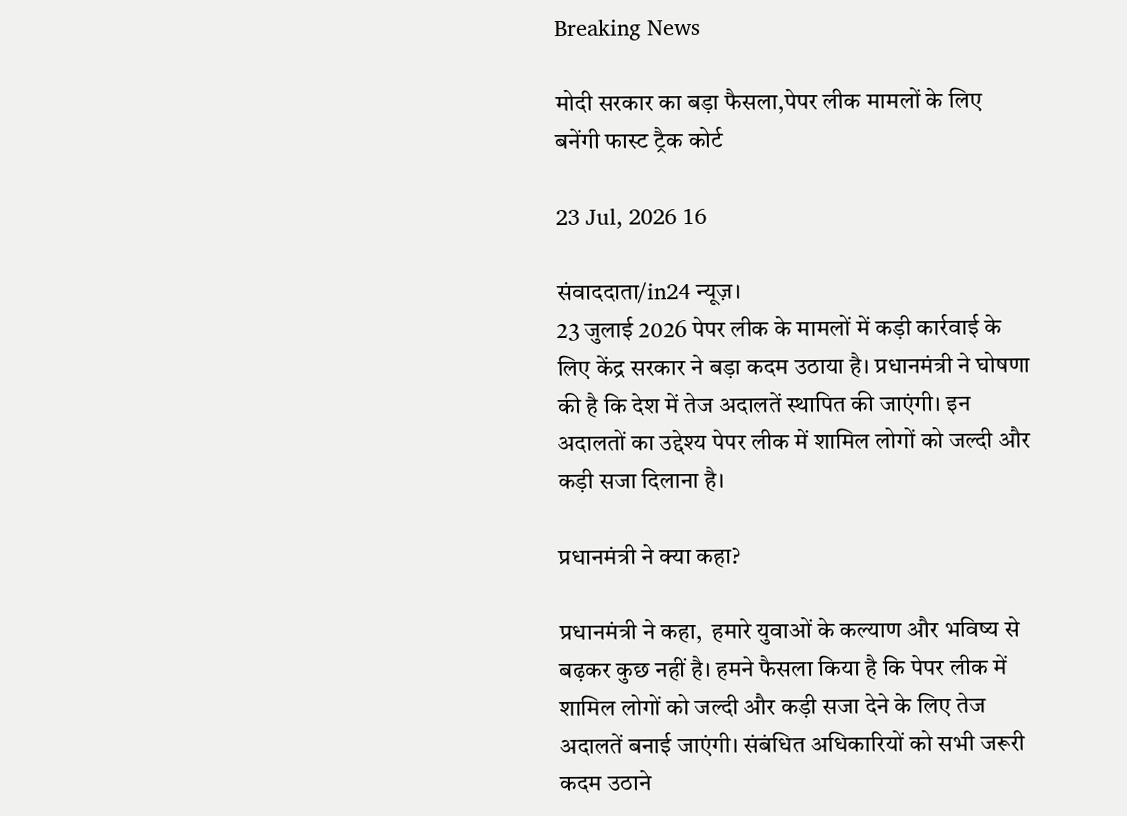Breaking News

मोदी सरकार का बड़ा फैसला,पेपर लीक मामलों के लिए बनेंगी फास्ट ट्रैक कोर्ट

23 Jul, 2026 16

संवाददाता/in24 न्यूज़।
23 जुलाई 2026 पेपर लीक के मामलों में कड़ी कार्रवाई के लिए केंद्र सरकार ने बड़ा कदम उठाया है। प्रधानमंत्री ने घोषणा की है कि देश में तेज अदालतें स्थापित की जाएंगी। इन अदालतों का उद्देश्य पेपर लीक में शामिल लोगों को जल्दी और कड़ी सजा दिलाना है।

प्रधानमंत्री ने क्या कहा?

प्रधानमंत्री ने कहा,  हमारे युवाओं के कल्याण और भविष्य से बढ़कर कुछ नहीं है। हमने फैसला किया है कि पेपर लीक में शामिल लोगों को जल्दी और कड़ी सजा देने के लिए तेज अदालतें बनाई जाएंगी। संबंधित अधिकारियों को सभी जरूरी कदम उठाने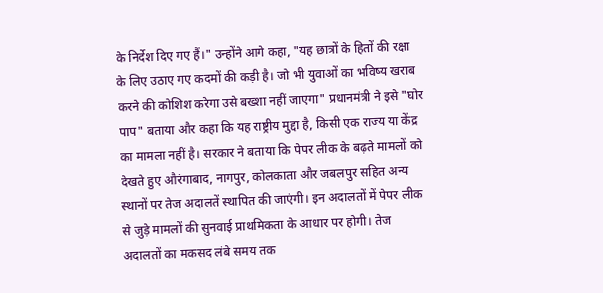के निर्देश दिए गए हैं।" उन्होंने आगे कहा, "यह छात्रों के हितों की रक्षा के लिए उठाए गए कदमों की कड़ी है। जो भी युवाओं का भविष्य खराब करने की कोशिश करेगा उसे बख्शा नहीं जाएगा" प्रधानमंत्री ने इसे "घोर पाप" बताया और कहा कि यह राष्ट्रीय मुद्दा है, किसी एक राज्य या केंद्र का मामला नहीं है। सरकार ने बताया कि पेपर लीक के बढ़ते मामलों को देखते हुए औरंगाबाद, नागपुर, कोलकाता और जबलपुर सहित अन्य स्थानों पर तेज अदालतें स्थापित की जाएंगी। इन अदालतों में पेपर लीक से जुड़े मामलों की सुनवाई प्राथमिकता के आधार पर होगी। तेज अदालतों का मकसद लंबे समय तक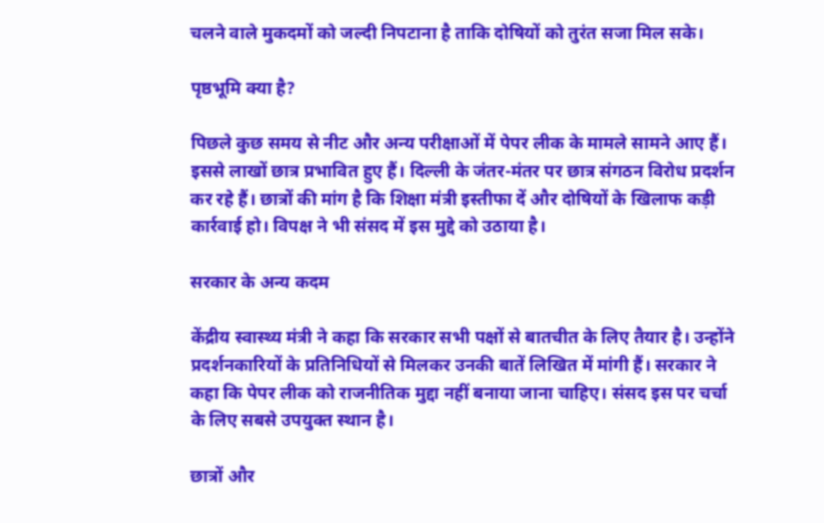चलने वाले मुकदमों को जल्दी निपटाना है ताकि दोषियों को तुरंत सजा मिल सके।

पृष्ठभूमि क्या है?

पिछले कुछ समय से नीट और अन्य परीक्षाओं में पेपर लीक के मामले सामने आए हैं। इससे लाखों छात्र प्रभावित हुए हैं। दिल्ली के जंतर-मंतर पर छात्र संगठन विरोध प्रदर्शन कर रहे हैं। छात्रों की मांग है कि शिक्षा मंत्री इस्तीफा दें और दोषियों के खिलाफ कड़ी कार्रवाई हो। विपक्ष ने भी संसद में इस मुद्दे को उठाया है।

सरकार के अन्य कदम

केंद्रीय स्वास्थ्य मंत्री ने कहा कि सरकार सभी पक्षों से बातचीत के लिए तैयार है। उन्होंने प्रदर्शनकारियों के प्रतिनिधियों से मिलकर उनकी बातें लिखित में मांगी हैं। सरकार ने कहा कि पेपर लीक को राजनीतिक मुद्दा नहीं बनाया जाना चाहिए। संसद इस पर चर्चा के लिए सबसे उपयुक्त स्थान है।

छात्रों और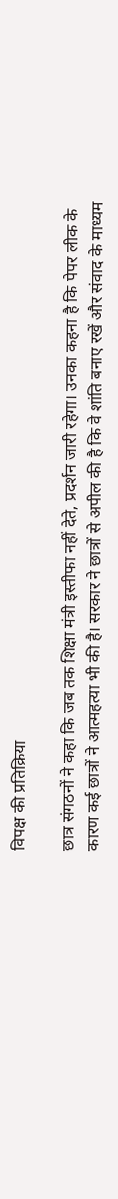विपक्ष की प्रतिक्रिया

छात्र संगठनों ने कहा कि जब तक शिक्षा मंत्री इस्तीफा नहीं देते, प्रदर्शन जारी रहेगा। उनका कहना है कि पेपर लीक के कारण कई छात्रों ने आत्महत्या भी की है। सरकार ने छात्रों से अपील की है कि वे शांति बनाए रखें और संवाद के माध्यम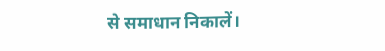से समाधान निकालें।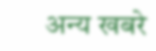अन्य खबरे